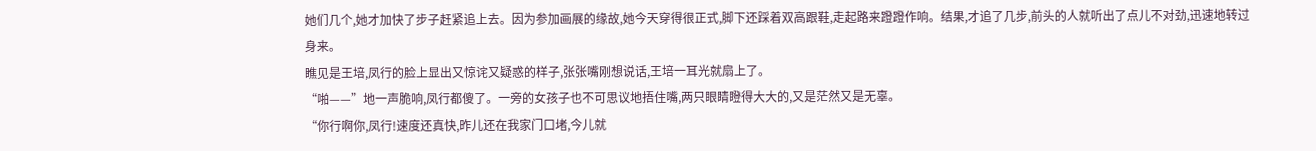她们几个,她才加快了步子赶紧追上去。因为参加画展的缘故,她今天穿得很正式,脚下还踩着双高跟鞋,走起路来蹬蹬作响。结果,才追了几步,前头的人就听出了点儿不对劲,迅速地转过身来。
瞧见是王培,凤行的脸上显出又惊诧又疑惑的样子,张张嘴刚想说话,王培一耳光就扇上了。
“啪——”地一声脆响,凤行都傻了。一旁的女孩子也不可思议地捂住嘴,两只眼睛瞪得大大的,又是茫然又是无辜。
“你行啊你,凤行!速度还真快,昨儿还在我家门口堵,今儿就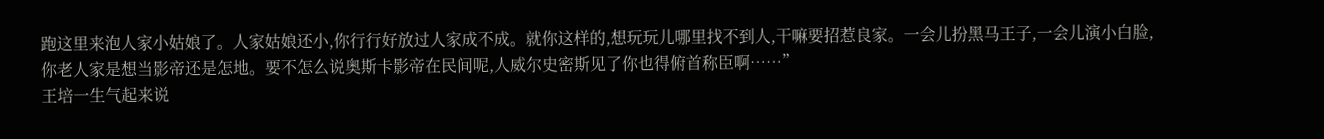跑这里来泡人家小姑娘了。人家姑娘还小,你行行好放过人家成不成。就你这样的,想玩玩儿哪里找不到人,干嘛要招惹良家。一会儿扮黑马王子,一会儿演小白脸,你老人家是想当影帝还是怎地。要不怎么说奥斯卡影帝在民间呢,人威尔史密斯见了你也得俯首称臣啊……”
王培一生气起来说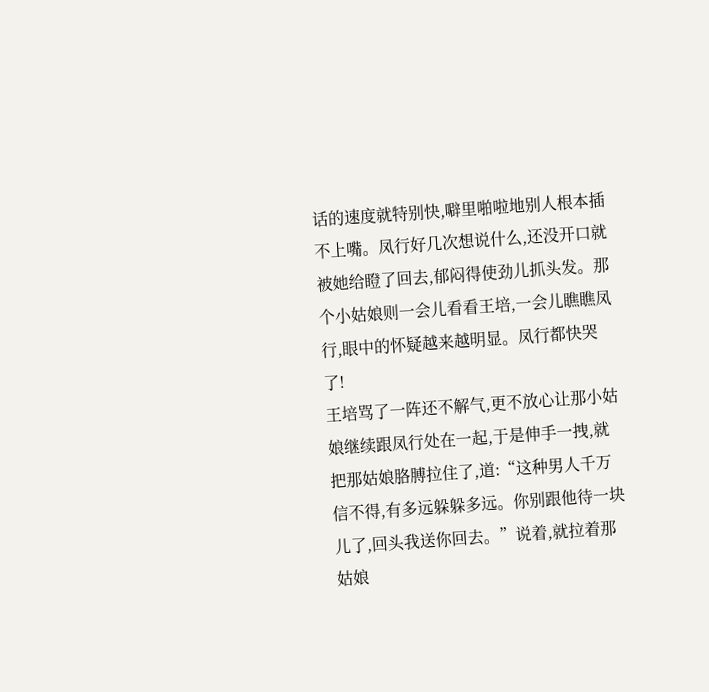话的速度就特别快,噼里啪啦地别人根本插不上嘴。凤行好几次想说什么,还没开口就被她给瞪了回去,郁闷得使劲儿抓头发。那个小姑娘则一会儿看看王培,一会儿瞧瞧凤行,眼中的怀疑越来越明显。凤行都快哭了!
王培骂了一阵还不解气,更不放心让那小姑娘继续跟凤行处在一起,于是伸手一拽,就把那姑娘胳膊拉住了,道:“这种男人千万信不得,有多远躲躲多远。你别跟他待一块儿了,回头我送你回去。”说着,就拉着那姑娘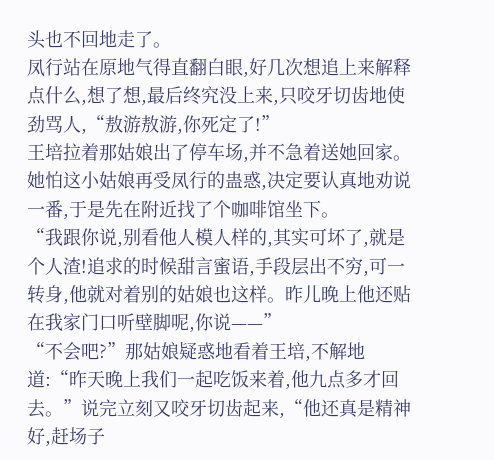头也不回地走了。
凤行站在原地气得直翻白眼,好几次想追上来解释点什么,想了想,最后终究没上来,只咬牙切齿地使劲骂人,“敖游敖游,你死定了!”
王培拉着那姑娘出了停车场,并不急着送她回家。她怕这小姑娘再受凤行的蛊惑,决定要认真地劝说一番,于是先在附近找了个咖啡馆坐下。
“我跟你说,别看他人模人样的,其实可坏了,就是个人渣!追求的时候甜言蜜语,手段层出不穷,可一转身,他就对着别的姑娘也这样。昨儿晚上他还贴在我家门口听壁脚呢,你说——”
“不会吧?”那姑娘疑惑地看着王培,不解地道:“昨天晚上我们一起吃饭来着,他九点多才回去。”说完立刻又咬牙切齿起来,“他还真是精神好,赶场子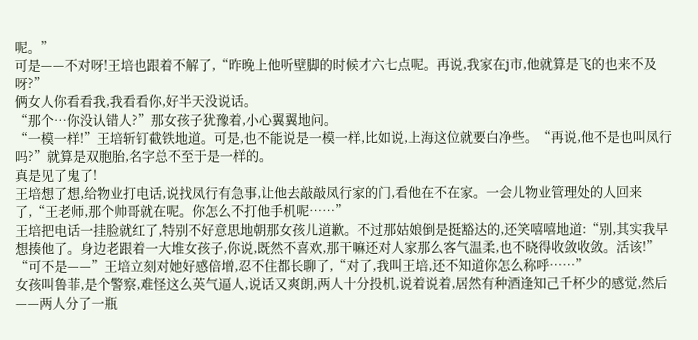呢。”
可是——不对呀!王培也跟着不解了,“昨晚上他听壁脚的时候才六七点呢。再说,我家在j市,他就算是飞的也来不及呀?”
俩女人你看看我,我看看你,好半天没说话。
“那个…你没认错人?”那女孩子犹豫着,小心翼翼地问。
“一模一样!”王培斩钉截铁地道。可是,也不能说是一模一样,比如说,上海这位就要白净些。“再说,他不是也叫凤行吗?”就算是双胞胎,名字总不至于是一样的。
真是见了鬼了!
王培想了想,给物业打电话,说找凤行有急事,让他去敲敲凤行家的门,看他在不在家。一会儿物业管理处的人回来了,“王老师,那个帅哥就在呢。你怎么不打他手机呢……”
王培把电话一挂脸就红了,特别不好意思地朝那女孩儿道歉。不过那姑娘倒是挺豁达的,还笑嘻嘻地道:“别,其实我早想揍他了。身边老跟着一大堆女孩子,你说,既然不喜欢,那干嘛还对人家那么客气温柔,也不晓得收敛收敛。活该!”
“可不是——”王培立刻对她好感倍增,忍不住都长聊了,“对了,我叫王培,还不知道你怎么称呼……”
女孩叫鲁菲,是个警察,难怪这么英气逼人,说话又爽朗,两人十分投机,说着说着,居然有种酒逢知己千杯少的感觉,然后——两人分了一瓶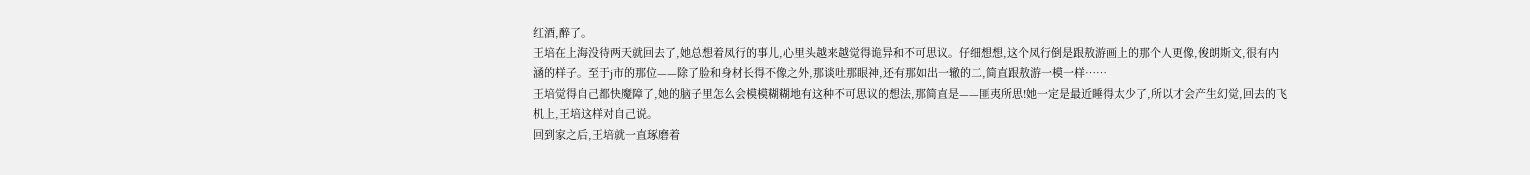红酒,醉了。
王培在上海没待两天就回去了,她总想着凤行的事儿,心里头越来越觉得诡异和不可思议。仔细想想,这个凤行倒是跟敖游画上的那个人更像,俊朗斯文,很有内涵的样子。至于j市的那位——除了脸和身材长得不像之外,那谈吐那眼神,还有那如出一辙的二,简直跟敖游一模一样……
王培觉得自己都快魔障了,她的脑子里怎么会模模糊糊地有这种不可思议的想法,那简直是——匪夷所思!她一定是最近睡得太少了,所以才会产生幻觉,回去的飞机上,王培这样对自己说。
回到家之后,王培就一直琢磨着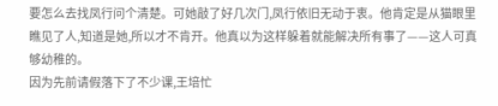要怎么去找凤行问个清楚。可她敲了好几次门,凤行依旧无动于衷。他肯定是从猫眼里瞧见了人,知道是她,所以才不肯开。他真以为这样躲着就能解决所有事了——这人可真够幼稚的。
因为先前请假落下了不少课,王培忙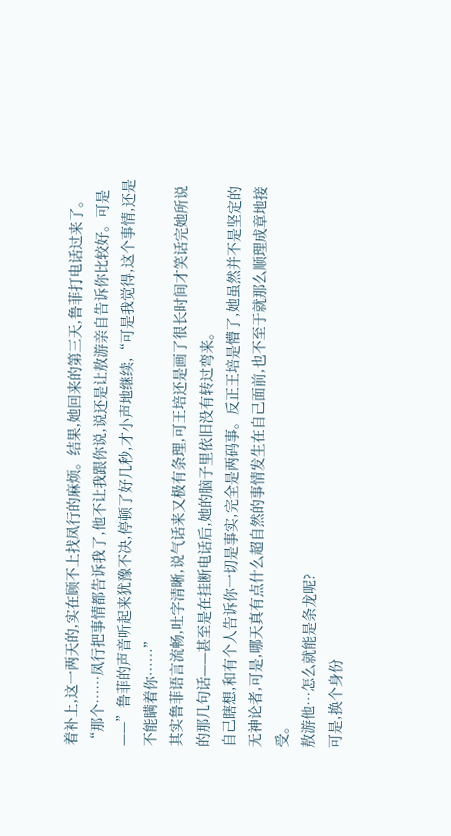着补上,这一两天的,实在顾不上找凤行的麻烦。结果,她回来的第三天,鲁菲打电话过来了。
“那个……凤行把事情都告诉我了,他不让我跟你说,说还是让敖游亲自告诉你比较好。可是——”鲁菲的声音听起来犹豫不决,停顿了好几秒,才小声地继续,“可是我觉得,这个事情,还是不能瞒着你……”
其实鲁菲语言流畅,吐字清晰,说气话来又极有条理,可王培还是画了很长时间才笑话完她所说的那几句话——甚至是在挂断电话后,她的脑子里依旧没有转过弯来。
自己瞎想,和有个人告诉你一切是事实,完全是两码事。反正王培是懵了,她虽然并不是坚定的无神论者,可是,哪天真有点什么超自然的事情发生在自己面前,也不至于就那么顺理成章地接受。
敖游他…怎么就能是条龙呢?
可是,换个身份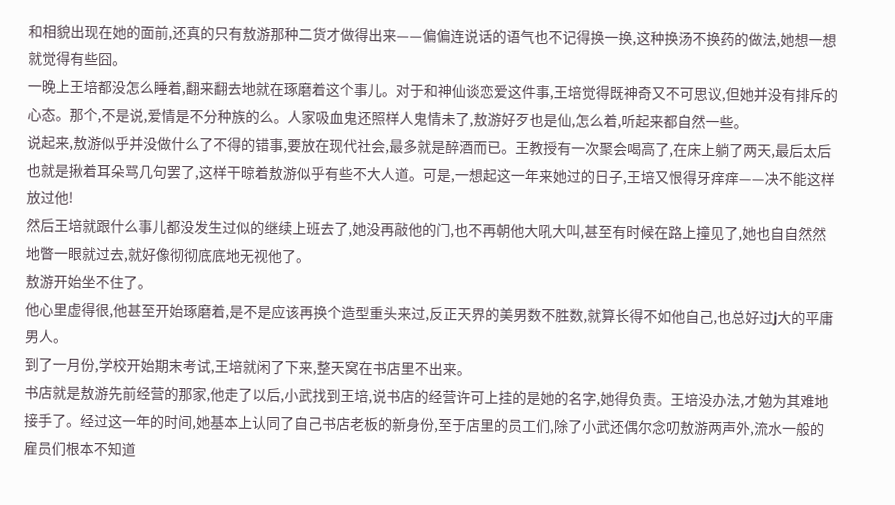和相貌出现在她的面前,还真的只有敖游那种二货才做得出来——偏偏连说话的语气也不记得换一换,这种换汤不换药的做法,她想一想就觉得有些囧。
一晚上王培都没怎么睡着,翻来翻去地就在琢磨着这个事儿。对于和神仙谈恋爱这件事,王培觉得既神奇又不可思议,但她并没有排斥的心态。那个,不是说,爱情是不分种族的么。人家吸血鬼还照样人鬼情未了,敖游好歹也是仙,怎么着,听起来都自然一些。
说起来,敖游似乎并没做什么了不得的错事,要放在现代社会,最多就是醉酒而已。王教授有一次聚会喝高了,在床上躺了两天,最后太后也就是揪着耳朵骂几句罢了,这样干晾着敖游似乎有些不大人道。可是,一想起这一年来她过的日子,王培又恨得牙痒痒——决不能这样放过他!
然后王培就跟什么事儿都没发生过似的继续上班去了,她没再敲他的门,也不再朝他大吼大叫,甚至有时候在路上撞见了,她也自自然然地瞥一眼就过去,就好像彻彻底底地无视他了。
敖游开始坐不住了。
他心里虚得很,他甚至开始琢磨着,是不是应该再换个造型重头来过,反正天界的美男数不胜数,就算长得不如他自己,也总好过j大的平庸男人。
到了一月份,学校开始期末考试,王培就闲了下来,整天窝在书店里不出来。
书店就是敖游先前经营的那家,他走了以后,小武找到王培,说书店的经营许可上挂的是她的名字,她得负责。王培没办法,才勉为其难地接手了。经过这一年的时间,她基本上认同了自己书店老板的新身份,至于店里的员工们,除了小武还偶尔念叨敖游两声外,流水一般的雇员们根本不知道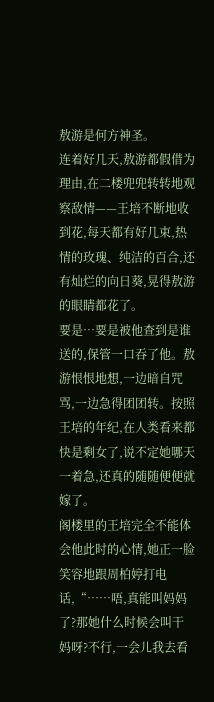敖游是何方神圣。
连着好几天,敖游都假借为理由,在二楼兜兜转转地观察敌情——王培不断地收到花,每天都有好几束,热情的玫瑰、纯洁的百合,还有灿烂的向日葵,晃得敖游的眼睛都花了。
要是…要是被他查到是谁送的,保管一口吞了他。敖游恨恨地想,一边暗自咒骂,一边急得团团转。按照王培的年纪,在人类看来都快是剩女了,说不定她哪天一着急,还真的随随便便就嫁了。
阁楼里的王培完全不能体会他此时的心情,她正一脸笑容地跟周柏婷打电话,“……唔,真能叫妈妈了?那她什么时候会叫干妈呀?不行,一会儿我去看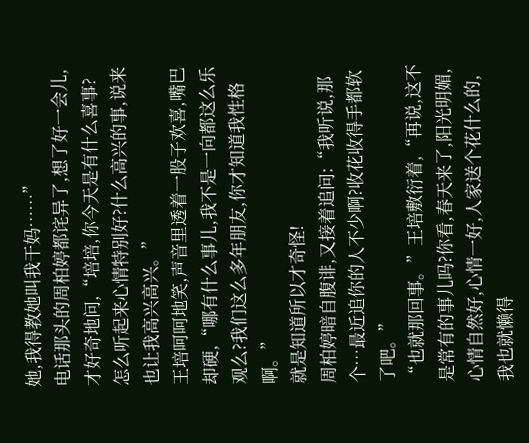她,我得教她叫我干妈……”
电话那头的周柏婷都诧异了,想了好一会儿,才好奇地问,“培培,你今天是有什么喜事?怎么听起来心情特别好?什么高兴的事,说来也让我高兴高兴。”
王培呵呵地笑,声音里透着一股子欢喜,嘴巴却硬,“哪有什么事儿,我不是一向都这么乐观么?我们这么多年朋友,你才知道我性格啊。”
就是知道所以才奇怪!
周柏婷暗自腹诽,又接着追问:“我听说,那个…最近追你的人不少啊?收花收得手都软了吧。”
“也就那回事。”王培敷衍着,“再说,这不是常有的事儿吗?你看,春天来了,阳光明媚,心情自然好,心情一好,人家送个花什么的,我也就懒得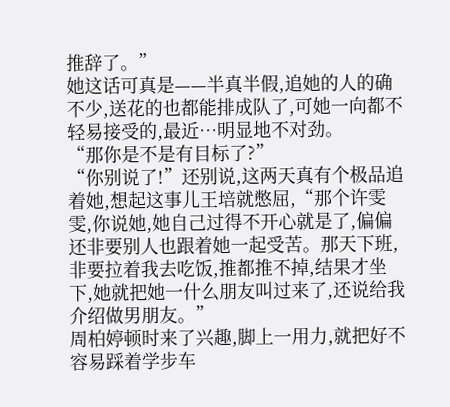推辞了。”
她这话可真是——半真半假,追她的人的确不少,送花的也都能排成队了,可她一向都不轻易接受的,最近…明显地不对劲。
“那你是不是有目标了?”
“你别说了!”还别说,这两天真有个极品追着她,想起这事儿王培就憋屈,“那个许雯雯,你说她,她自己过得不开心就是了,偏偏还非要别人也跟着她一起受苦。那天下班,非要拉着我去吃饭,推都推不掉,结果才坐下,她就把她一什么朋友叫过来了,还说给我介绍做男朋友。”
周柏婷顿时来了兴趣,脚上一用力,就把好不容易踩着学步车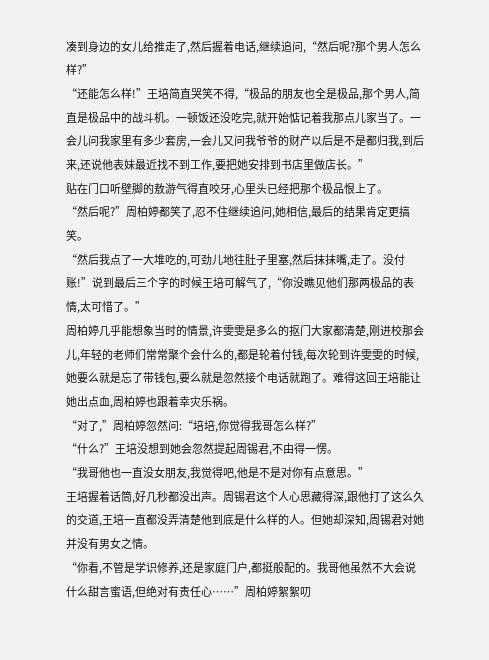凑到身边的女儿给推走了,然后握着电话,继续追问,“然后呢?那个男人怎么样?”
“还能怎么样!”王培简直哭笑不得,“极品的朋友也全是极品,那个男人,简直是极品中的战斗机。一顿饭还没吃完,就开始惦记着我那点儿家当了。一会儿问我家里有多少套房,一会儿又问我爷爷的财产以后是不是都归我,到后来,还说他表妹最近找不到工作,要把她安排到书店里做店长。”
贴在门口听壁脚的敖游气得直咬牙,心里头已经把那个极品恨上了。
“然后呢?”周柏婷都笑了,忍不住继续追问,她相信,最后的结果肯定更搞笑。
“然后我点了一大堆吃的,可劲儿地往肚子里塞,然后抹抹嘴,走了。没付账!”说到最后三个字的时候王培可解气了,“你没瞧见他们那两极品的表情,太可惜了。”
周柏婷几乎能想象当时的情景,许雯雯是多么的抠门大家都清楚,刚进校那会儿,年轻的老师们常常聚个会什么的,都是轮着付钱,每次轮到许雯雯的时候,她要么就是忘了带钱包,要么就是忽然接个电话就跑了。难得这回王培能让她出点血,周柏婷也跟着幸灾乐祸。
“对了,”周柏婷忽然问:“培培,你觉得我哥怎么样?”
“什么?”王培没想到她会忽然提起周锡君,不由得一愣。
“我哥他也一直没女朋友,我觉得吧,他是不是对你有点意思。”
王培握着话筒,好几秒都没出声。周锡君这个人心思藏得深,跟他打了这么久的交道,王培一直都没弄清楚他到底是什么样的人。但她却深知,周锡君对她并没有男女之情。
“你看,不管是学识修养,还是家庭门户,都挺般配的。我哥他虽然不大会说什么甜言蜜语,但绝对有责任心……”周柏婷絮絮叨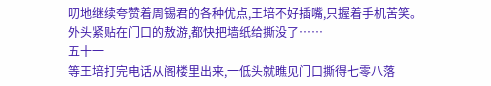叨地继续夸赞着周锡君的各种优点,王培不好插嘴,只握着手机苦笑。
外头紧贴在门口的敖游,都快把墙纸给撕没了……
五十一
等王培打完电话从阁楼里出来,一低头就瞧见门口撕得七零八落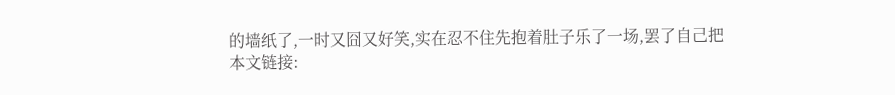的墙纸了,一时又囧又好笑,实在忍不住先抱着肚子乐了一场,罢了自己把
本文链接: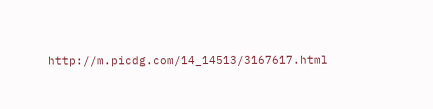http://m.picdg.com/14_14513/3167617.html